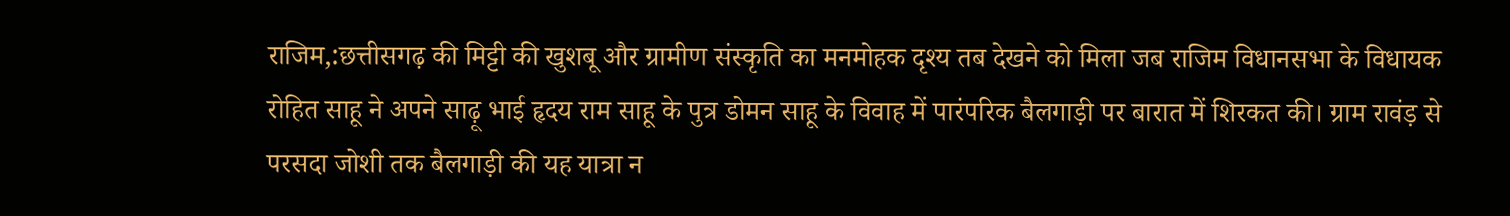राजिम,:छत्तीसगढ़ की मिट्टी की खुशबू और ग्रामीण संस्कृति का मनमोहक दृश्य तब देखने को मिला जब राजिम विधानसभा के विधायक रोहित साहू ने अपने साढ़ू भाई हृदय राम साहू के पुत्र डोमन साहू के विवाह में पारंपरिक बैलगाड़ी पर बारात में शिरकत की। ग्राम रावंड़ से परसदा जोशी तक बैलगाड़ी की यह यात्रा न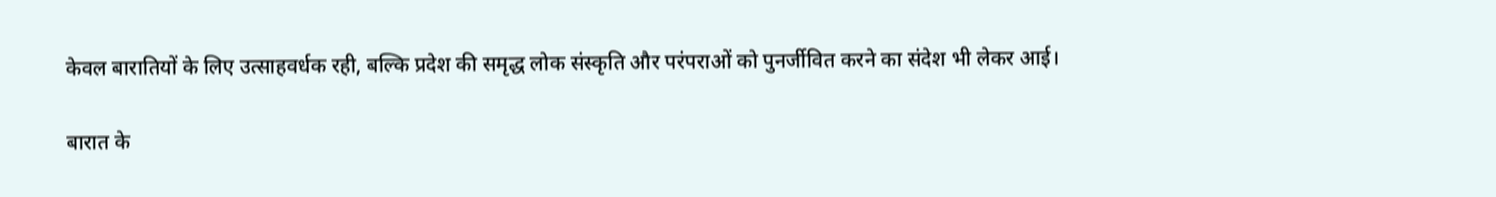केवल बारातियों के लिए उत्साहवर्धक रही, बल्कि प्रदेश की समृद्ध लोक संस्कृति और परंपराओं को पुनर्जीवित करने का संदेश भी लेकर आई।

बारात के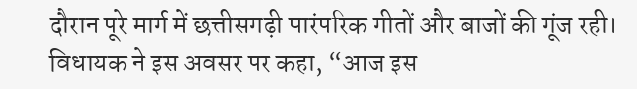दौरान पूरे मार्ग में छत्तीसगढ़ी पारंपरिक गीतों और बाजों की गूंज रही। विधायक ने इस अवसर पर कहा, “आज इस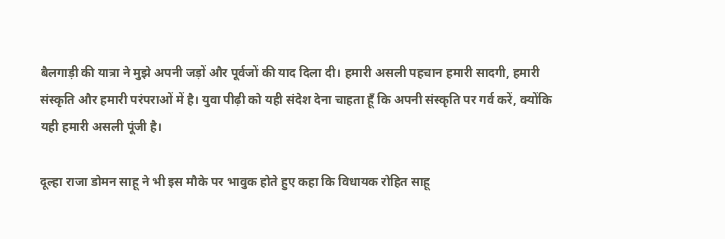बैलगाड़ी की यात्रा ने मुझे अपनी जड़ों और पूर्वजों की याद दिला दी। हमारी असली पहचान हमारी सादगी, हमारी संस्कृति और हमारी परंपराओं में है। युवा पीढ़ी को यही संदेश देना चाहता हूँ कि अपनी संस्कृति पर गर्व करें, क्योंकि यही हमारी असली पूंजी है।

दूल्हा राजा डोमन साहू ने भी इस मौके पर भावुक होते हुए कहा कि विधायक रोहित साहू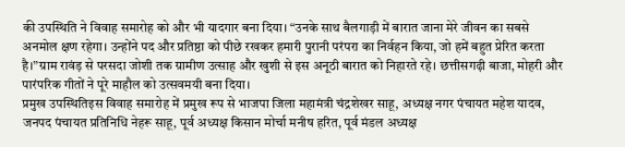की उपस्थिति ने विवाह समारोह को और भी यादगार बना दिया। “उनके साथ बैलगाड़ी में बारात जाना मेरे जीवन का सबसे अनमोल क्षण रहेगा। उन्होंने पद और प्रतिष्ठा को पीछे रखकर हमारी पुरानी परंपरा का निर्वहन किया, जो हमें बहुत प्रेरित करता है।”ग्राम रावंड़ से परसदा जोशी तक ग्रामीण उत्साह और खुशी से इस अनूठी बारात को निहारते रहे। छत्तीसगढ़ी बाजा, मोहरी और पारंपरिक गीतों ने पूरे माहौल को उत्सवमयी बना दिया।
प्रमुख उपस्थितिइस विवाह समारोह में प्रमुख रूप से भाजपा जिला महामंत्री चंद्रशेखर साहू, अध्यक्ष नगर पंचायत महेश यादव, जनपद पंचायत प्रतिनिधि नेहरू साहू, पूर्व अध्यक्ष किसान मोर्चा मनीष हरित, पूर्व मंडल अध्यक्ष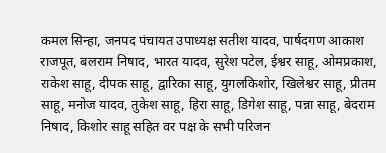कमल सिन्हा, जनपद पंचायत उपाध्यक्ष सतीश यादव, पार्षदगण आकाश राजपूत, बलराम निषाद, भारत यादव, सुरेश पटेल, ईश्वर साहू, ओमप्रकाश, राकेश साहू, दीपक साहू, द्वारिका साहू, युगलकिशोर, खिलेश्वर साहू, प्रीतम साहू, मनोज यादव, तुकेश साहू, हिरा साहू, डिगेश साहू, पन्ना साहू, बेदराम निषाद, किशोर साहू सहित वर पक्ष के सभी परिजन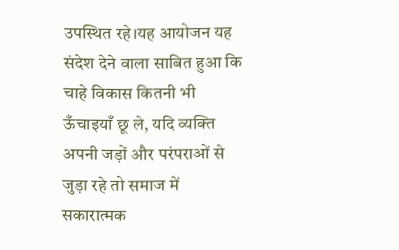उपस्थित रहे।यह आयोजन यह संदेश देने वाला साबित हुआ कि चाहे विकास कितनी भी ऊँचाइयाँ छू ले, यदि व्यक्ति अपनी जड़ों और परंपराओं से जुड़ा रहे तो समाज में सकारात्मक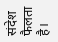संदेश फैलता है।